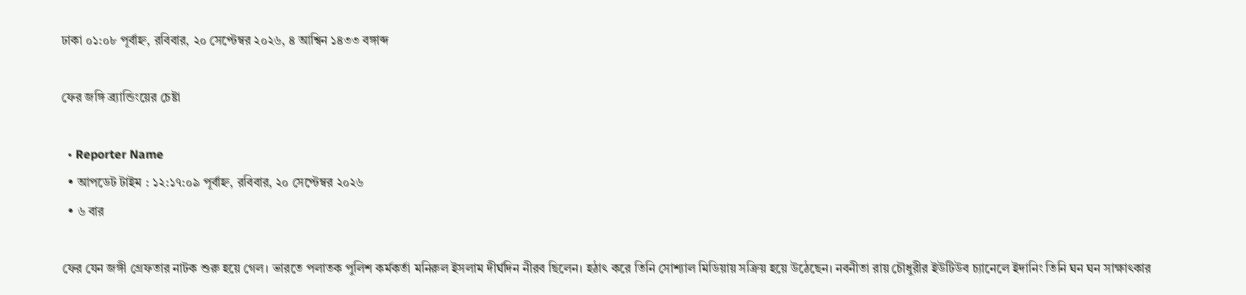ঢাকা ০১:০৮ পূর্বাহ্ন, রবিবার, ২০ সেপ্টেম্বর ২০২৬, ৪ আশ্বিন ১৪৩৩ বঙ্গাব্দ

ফের জঙ্গি ব্র্যান্ডিংয়ের চেষ্টা

  • Reporter Name
  • আপডেট টাইম : ১২:১৭:০৯ পূর্বাহ্ন, রবিবার, ২০ সেপ্টেম্বর ২০২৬
  • ৬ বার

ফের যেন জঙ্গী গ্রেফতার নাটক শুরু হয়ে গেল। ভারতে পলাতক পুলিশ কর্মকর্তা মনিরুল ইসলাম দীর্ঘদিন নীরব ছিলেন। হঠাৎ করে তিনি সোশ্যাল মিডিয়ায় সক্রিয় হয়ে উঠেছেন। নবনীতা রায় চৌধুরীর ইউটিউব চ্যানেলে ইদানিং তিনি ঘন ঘন সাক্ষাৎকার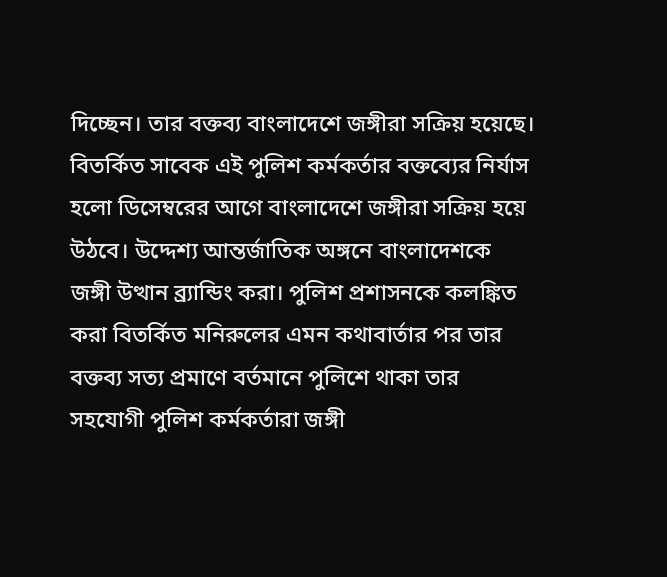দিচ্ছেন। তার বক্তব্য বাংলাদেশে জঙ্গীরা সক্রিয় হয়েছে। বিতর্কিত সাবেক এই পুলিশ কর্মকর্তার বক্তব্যের নির্যাস হলো ডিসেম্বরের আগে বাংলাদেশে জঙ্গীরা সক্রিয় হয়ে উঠবে। উদ্দেশ্য আন্তর্জাতিক অঙ্গনে বাংলাদেশকে জঙ্গী উত্থান ব্র্যান্ডিং করা। পুলিশ প্রশাসনকে কলঙ্কিত করা বিতর্কিত মনিরুলের এমন কথাবার্তার পর তার বক্তব্য সত্য প্রমাণে বর্তমানে পুলিশে থাকা তার সহযোগী পুলিশ কর্মকর্তারা জঙ্গী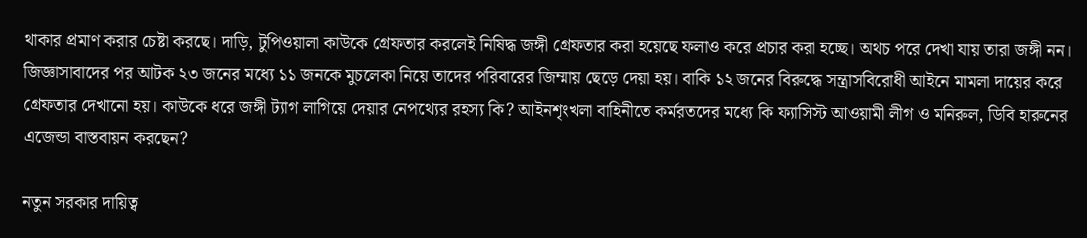থাকার প্রমাণ করার চেষ্টা করছে। দাড়ি, টুপিওয়ালা কাউকে গ্রেফতার করলেই নিষিদ্ধ জঙ্গী গ্রেফতার করা হয়েছে ফলাও করে প্রচার করা হচ্ছে। অথচ পরে দেখা যায় তারা জঙ্গী নন। জিজ্ঞাসাবাদের পর আটক ২৩ জনের মধ্যে ১১ জনকে মুচলেকা নিয়ে তাদের পরিবারের জিম্মায় ছেড়ে দেয়া হয়। বাকি ১২ জনের বিরুদ্ধে সন্ত্রাসবিরোধী আইনে মামলা দায়ের করে গ্রেফতার দেখানো হয়। কাউকে ধরে জঙ্গী ট্যাগ লাগিয়ে দেয়ার নেপথ্যের রহস্য কি? আইনশৃংখলা বাহিনীতে কর্মরতদের মধ্যে কি ফ্যাসিস্ট আওয়ামী লীগ ও মনিরুল, ডিবি হারুনের এজেন্ডা বাস্তবায়ন করছেন?

নতুন সরকার দায়িত্ব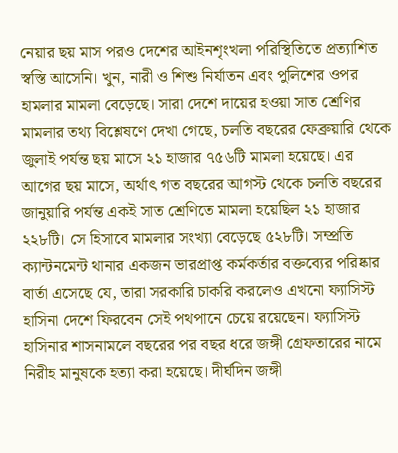নেয়ার ছয় মাস পরও দেশের আইনশৃংখলা পরিস্থিতিতে প্রত্যাশিত স্বস্তি আসেনি। খুন, নারী ও শিশু নির্যাতন এবং পুলিশের ওপর হামলার মামলা বেড়েছে। সারা দেশে দায়ের হওয়া সাত শ্রেণির মামলার তথ্য বিশ্লেষণে দেখা গেছে, চলতি বছরের ফেব্রুয়ারি থেকে জুলাই পর্যন্ত ছয় মাসে ২১ হাজার ৭৫৬টি মামলা হয়েছে। এর আগের ছয় মাসে, অর্থাৎ গত বছরের আগস্ট থেকে চলতি বছরের জানুয়ারি পর্যন্ত একই সাত শ্রেণিতে মামলা হয়েছিল ২১ হাজার ২২৮টি। সে হিসাবে মামলার সংখ্যা বেড়েছে ৫২৮টি। সম্প্রতি ক্যান্টনমেন্ট থানার একজন ভারপ্রাপ্ত কর্মকর্তার বক্তব্যের পরিষ্কার বার্তা এসেছে যে, তারা সরকারি চাকরি করলেও এখনো ফ্যাসিস্ট হাসিনা দেশে ফিরবেন সেই পথপানে চেয়ে রয়েছেন। ফ্যাসিস্ট হাসিনার শাসনামলে বছরের পর বছর ধরে জঙ্গী গ্রেফতারের নামে নিরীহ মানুষকে হত্যা করা হয়েছে। দীর্ঘদিন জঙ্গী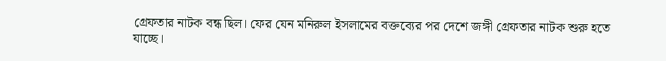গ্রেফতার নাটক বন্ধ ছিল। ফের যেন মনিরুল ইসলামের বক্তব্যের পর দেশে জঙ্গী গ্রেফতার নাটক শুরু হতে যাচ্ছে।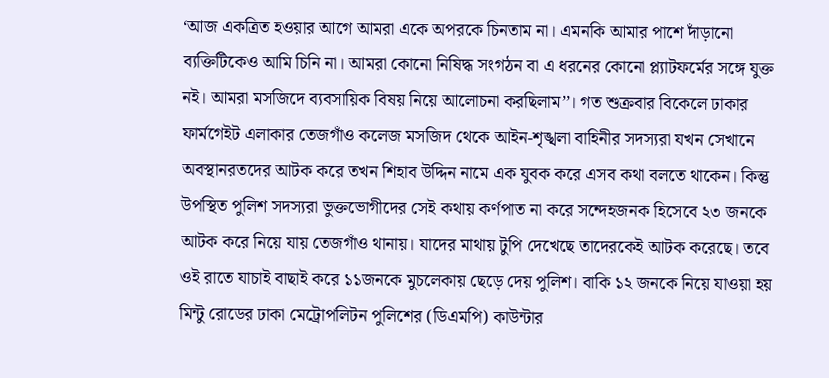‘আজ একত্রিত হওয়ার আগে আমরা একে অপরকে চিনতাম না। এমনকি আমার পাশে দাঁড়ানো ব্যক্তিটিকেও আমি চিনি না। আমরা কোনো নিষিদ্ধ সংগঠন বা এ ধরনের কোনো প্ল্যাটফর্মের সঙ্গে যুক্ত নই। আমরা মসজিদে ব্যবসায়িক বিষয় নিয়ে আলোচনা করছিলাম’’। গত শুক্রবার বিকেলে ঢাকার ফার্মগেইট এলাকার তেজগাঁও কলেজ মসজিদ থেকে আইন-শৃঙ্খলা বাহিনীর সদস্যরা যখন সেখানে অবস্থানরতদের আটক করে তখন শিহাব উদ্দিন নামে এক যুবক করে এসব কথা বলতে থাকেন। কিন্তু উপস্থিত পুলিশ সদস্যরা ভুক্তভোগীদের সেই কথায় কর্ণপাত না করে সন্দেহজনক হিসেবে ২৩ জনকে আটক করে নিয়ে যায় তেজগাঁও থানায়। যাদের মাথায় টুপি দেখেছে তাদেরকেই আটক করেছে। তবে ওই রাতে যাচাই বাছাই করে ১১জনকে মুচলেকায় ছেড়ে দেয় পুলিশ। বাকি ১২ জনকে নিয়ে যাওয়া হয় মিন্টু রোডের ঢাকা মেট্রোপলিটন পুলিশের (ডিএমপি) কাউন্টার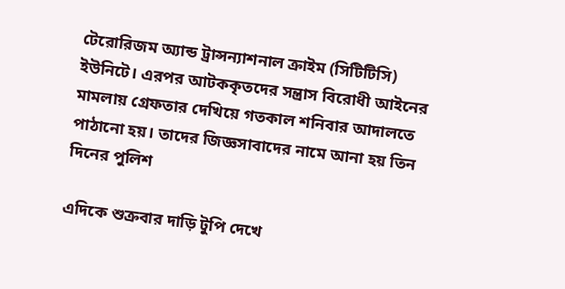টেরোরিজম অ্যান্ড ট্রান্সন্যাশনাল ক্রাইম (সিটিটিসি) ইউনিটে। এরপর আটককৃতদের সন্ত্রাস বিরোধী আইনের মামলায় গ্রেফতার দেখিয়ে গতকাল শনিবার আদালতে পাঠানো হয়। তাদের জিজ্ঞসাবাদের নামে আনা হয় তিন দিনের পুলিশ

এদিকে শুক্রবার দাড়ি টুপি দেখে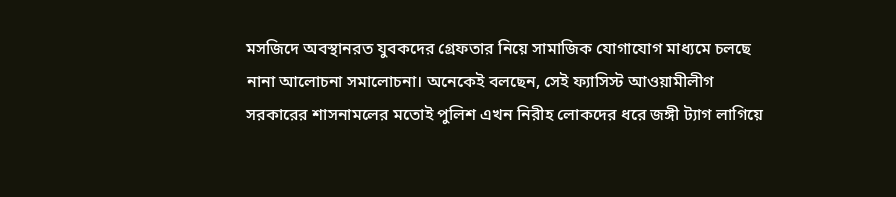মসজিদে অবস্থানরত যুবকদের গ্রেফতার নিয়ে সামাজিক যোগাযোগ মাধ্যমে চলছে নানা আলোচনা সমালোচনা। অনেকেই বলছেন, সেই ফ্যাসিস্ট আওয়ামীলীগ সরকারের শাসনামলের মতোই পুলিশ এখন নিরীহ লোকদের ধরে জঙ্গী ট্যাগ লাগিয়ে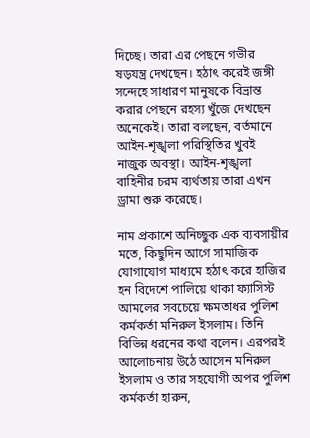দিচ্ছে। তারা এর পেছনে গভীর ষড়যন্ত্র দেখছেন। হঠাৎ করেই জঙ্গী সন্দেহে সাধারণ মানুষকে বিভ্রান্ত করার পেছনে রহস্য খুঁজে দেখছেন অনেকেই। তারা বলছেন, বর্তমানে আইন-শৃঙ্খলা পরিস্থিতির খুবই নাজুক অবস্থা। আইন-শৃঙ্খলা বাহিনীর চরম ব্যর্থতায় তারা এখন ড্রামা শুরু করেছে।

নাম প্রকাশে অনিচ্ছুক এক ব্যবসায়ীর মতে, কিছুদিন আগে সামাজিক যোগাযোগ মাধ্যমে হঠাৎ করে হাজির হন বিদেশে পালিয়ে থাকা ফ্যাসিস্ট আমলের সবচেয়ে ক্ষমতাধর পুলিশ কর্মকর্তা মনিরুল ইসলাম। তিনি বিভিন্ন ধরনের কথা বলেন। এরপরই আলোচনায় উঠে আসেন মনিরুল ইসলাম ও তার সহযোগী অপর পুলিশ কর্মকর্তা হারুন,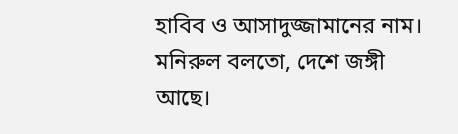হাবিব ও আসাদুজ্জামানের নাম। মনিরুল বলতো, দেশে জঙ্গী আছে।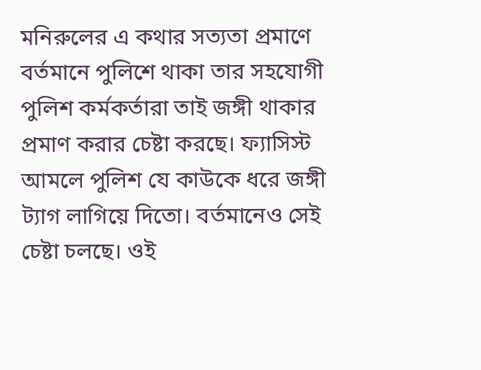মনিরুলের এ কথার সত্যতা প্রমাণে বর্তমানে পুলিশে থাকা তার সহযোগী পুলিশ কর্মকর্তারা তাই জঙ্গী থাকার প্রমাণ করার চেষ্টা করছে। ফ্যাসিস্ট আমলে পুলিশ যে কাউকে ধরে জঙ্গী ট্যাগ লাগিয়ে দিতো। বর্তমানেও সেই চেষ্টা চলছে। ওই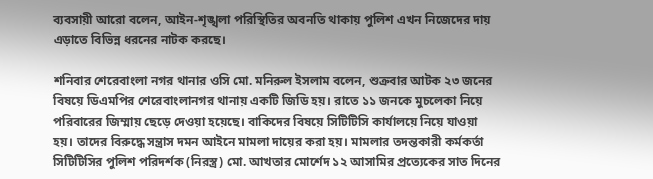ব্যবসায়ী আরো বলেন, আইন-শৃঙ্খলা পরিস্থিতির অবনতি থাকায় পুলিশ এখন নিজেদের দায় এড়াতে বিভিন্ন ধরনের নাটক করছে।

শনিবার শেরেবাংলা নগর থানার ওসি মো. মনিরুল ইসলাম বলেন, শুক্রবার আটক ২৩ জনের বিষয়ে ডিএমপির শেরেবাংলানগর থানায় একটি জিডি হয়। রাতে ১১ জনকে মুচলেকা নিয়ে পরিবারের জিম্মায় ছেড়ে দেওয়া হয়েছে। বাকিদের বিষয়ে সিটিটিসি কার্যালয়ে নিয়ে যাওয়া হয়। তাদের বিরুদ্ধে সন্ত্রাস দমন আইনে মামলা দায়ের করা হয়। মামলার তদন্তকারী কর্মকর্তা সিটিটিসির পুলিশ পরিদর্শক (নিরস্ত্র) মো. আখতার মোর্শেদ ১২ আসামির প্রত্যেকের সাত দিনের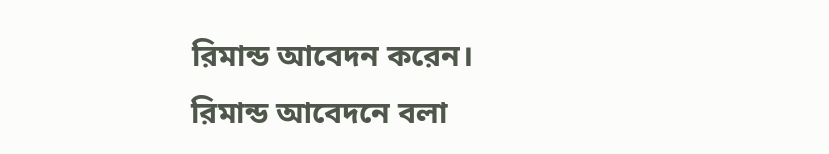রিমান্ড আবেদন করেন। রিমান্ড আবেদনে বলা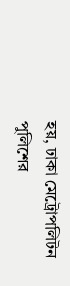হয়, ঢাকা মেট্রোপলিটন পুলিশের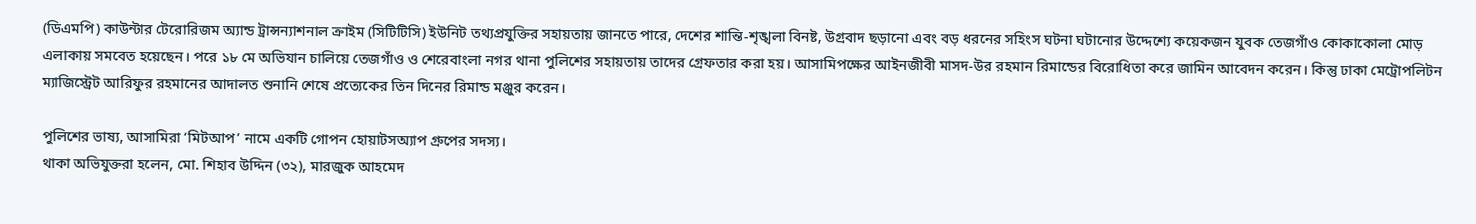(ডিএমপি) কাউন্টার টেরোরিজম অ্যান্ড ট্রান্সন্যাশনাল ক্রাইম (সিটিটিসি) ইউনিট তথ্যপ্রযুক্তির সহায়তায় জানতে পারে, দেশের শান্তি-শৃঙ্খলা বিনষ্ট, উগ্রবাদ ছড়ানো এবং বড় ধরনের সহিংস ঘটনা ঘটানোর উদ্দেশ্যে কয়েকজন যুবক তেজগাঁও কোকাকোলা মোড় এলাকায় সমবেত হয়েছেন। পরে ১৮ মে অভিযান চালিয়ে তেজগাঁও ও শেরেবাংলা নগর থানা পুলিশের সহায়তায় তাদের গ্রেফতার করা হয়। আসামিপক্ষের আইনজীবী মাসদ-উর রহমান রিমান্ডের বিরোধিতা করে জামিন আবেদন করেন। কিন্তু ঢাকা মেট্রোপলিটন ম্যাজিস্ট্রেট আরিফুর রহমানের আদালত শুনানি শেষে প্রত্যেকের তিন দিনের রিমান্ড মঞ্জুর করেন।

পুলিশের ভাষ্য, আসামিরা ‘মিটআপ’ নামে একটি গোপন হোয়াটসঅ্যাপ গ্রুপের সদস্য।
থাকা অভিযুক্তরা হলেন, মো. শিহাব উদ্দিন (৩২), মারজুক আহমেদ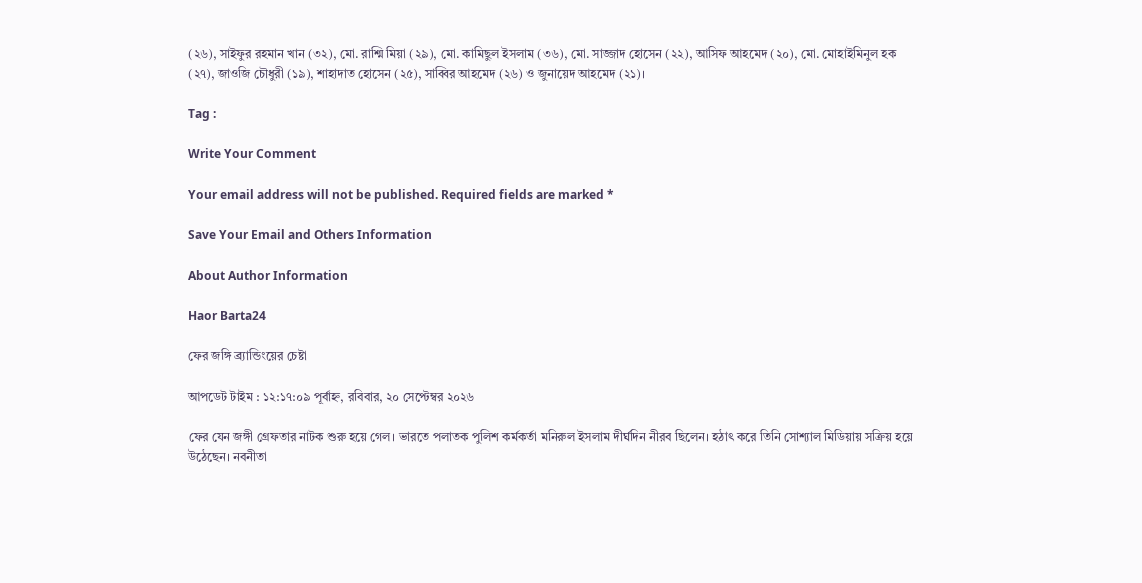(২৬), সাইফুর রহমান খান (৩২), মো. রাশ্মি মিয়া (২৯), মো. কামিছুল ইসলাম (৩৬), মো. সাজ্জাদ হোসেন (২২), আসিফ আহমেদ (২০), মো. মোহাইমিনুল হক (২৭), জাওজি চৌধুরী (১৯), শাহাদাত হোসেন (২৫), সাব্বির আহমেদ (২৬) ও জুনায়েদ আহমেদ (২১)।

Tag :

Write Your Comment

Your email address will not be published. Required fields are marked *

Save Your Email and Others Information

About Author Information

Haor Barta24

ফের জঙ্গি ব্র্যান্ডিংয়ের চেষ্টা

আপডেট টাইম : ১২:১৭:০৯ পূর্বাহ্ন, রবিবার, ২০ সেপ্টেম্বর ২০২৬

ফের যেন জঙ্গী গ্রেফতার নাটক শুরু হয়ে গেল। ভারতে পলাতক পুলিশ কর্মকর্তা মনিরুল ইসলাম দীর্ঘদিন নীরব ছিলেন। হঠাৎ করে তিনি সোশ্যাল মিডিয়ায় সক্রিয় হয়ে উঠেছেন। নবনীতা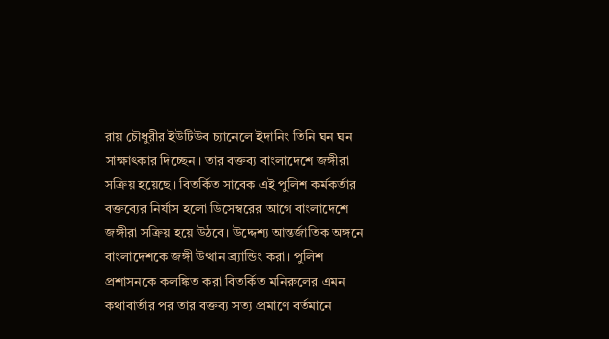রায় চৌধুরীর ইউটিউব চ্যানেলে ইদানিং তিনি ঘন ঘন সাক্ষাৎকার দিচ্ছেন। তার বক্তব্য বাংলাদেশে জঙ্গীরা সক্রিয় হয়েছে। বিতর্কিত সাবেক এই পুলিশ কর্মকর্তার বক্তব্যের নির্যাস হলো ডিসেম্বরের আগে বাংলাদেশে জঙ্গীরা সক্রিয় হয়ে উঠবে। উদ্দেশ্য আন্তর্জাতিক অঙ্গনে বাংলাদেশকে জঙ্গী উত্থান ব্র্যান্ডিং করা। পুলিশ প্রশাসনকে কলঙ্কিত করা বিতর্কিত মনিরুলের এমন কথাবার্তার পর তার বক্তব্য সত্য প্রমাণে বর্তমানে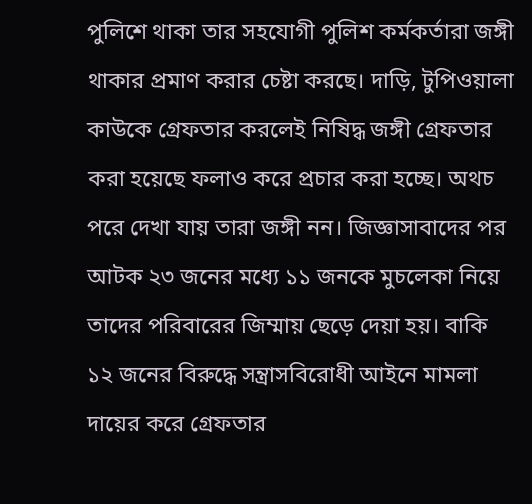পুলিশে থাকা তার সহযোগী পুলিশ কর্মকর্তারা জঙ্গী থাকার প্রমাণ করার চেষ্টা করছে। দাড়ি, টুপিওয়ালা কাউকে গ্রেফতার করলেই নিষিদ্ধ জঙ্গী গ্রেফতার করা হয়েছে ফলাও করে প্রচার করা হচ্ছে। অথচ পরে দেখা যায় তারা জঙ্গী নন। জিজ্ঞাসাবাদের পর আটক ২৩ জনের মধ্যে ১১ জনকে মুচলেকা নিয়ে তাদের পরিবারের জিম্মায় ছেড়ে দেয়া হয়। বাকি ১২ জনের বিরুদ্ধে সন্ত্রাসবিরোধী আইনে মামলা দায়ের করে গ্রেফতার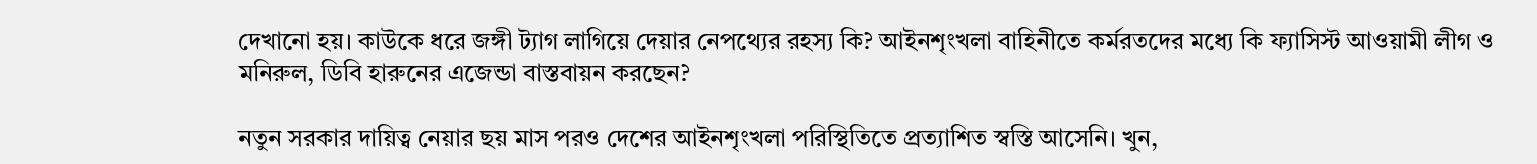দেখানো হয়। কাউকে ধরে জঙ্গী ট্যাগ লাগিয়ে দেয়ার নেপথ্যের রহস্য কি? আইনশৃংখলা বাহিনীতে কর্মরতদের মধ্যে কি ফ্যাসিস্ট আওয়ামী লীগ ও মনিরুল, ডিবি হারুনের এজেন্ডা বাস্তবায়ন করছেন?

নতুন সরকার দায়িত্ব নেয়ার ছয় মাস পরও দেশের আইনশৃংখলা পরিস্থিতিতে প্রত্যাশিত স্বস্তি আসেনি। খুন,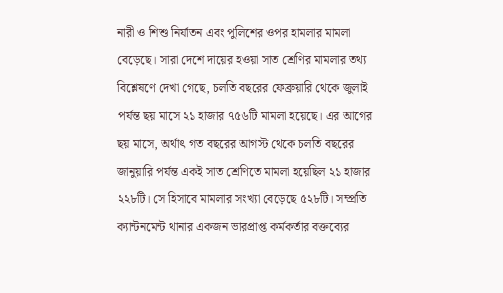নারী ও শিশু নির্যাতন এবং পুলিশের ওপর হামলার মামলা বেড়েছে। সারা দেশে দায়ের হওয়া সাত শ্রেণির মামলার তথ্য বিশ্লেষণে দেখা গেছে, চলতি বছরের ফেব্রুয়ারি থেকে জুলাই পর্যন্ত ছয় মাসে ২১ হাজার ৭৫৬টি মামলা হয়েছে। এর আগের ছয় মাসে, অর্থাৎ গত বছরের আগস্ট থেকে চলতি বছরের জানুয়ারি পর্যন্ত একই সাত শ্রেণিতে মামলা হয়েছিল ২১ হাজার ২২৮টি। সে হিসাবে মামলার সংখ্যা বেড়েছে ৫২৮টি। সম্প্রতি ক্যান্টনমেন্ট থানার একজন ভারপ্রাপ্ত কর্মকর্তার বক্তব্যের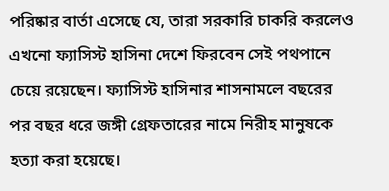পরিষ্কার বার্তা এসেছে যে, তারা সরকারি চাকরি করলেও এখনো ফ্যাসিস্ট হাসিনা দেশে ফিরবেন সেই পথপানে চেয়ে রয়েছেন। ফ্যাসিস্ট হাসিনার শাসনামলে বছরের পর বছর ধরে জঙ্গী গ্রেফতারের নামে নিরীহ মানুষকে হত্যা করা হয়েছে।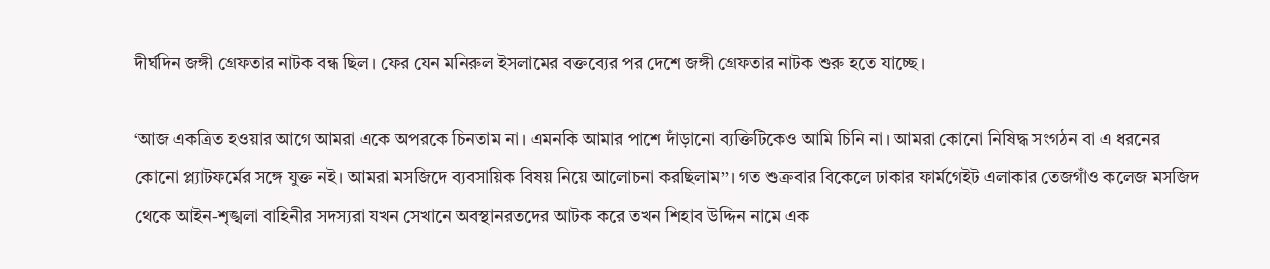দীর্ঘদিন জঙ্গী গ্রেফতার নাটক বন্ধ ছিল। ফের যেন মনিরুল ইসলামের বক্তব্যের পর দেশে জঙ্গী গ্রেফতার নাটক শুরু হতে যাচ্ছে।

‘আজ একত্রিত হওয়ার আগে আমরা একে অপরকে চিনতাম না। এমনকি আমার পাশে দাঁড়ানো ব্যক্তিটিকেও আমি চিনি না। আমরা কোনো নিষিদ্ধ সংগঠন বা এ ধরনের কোনো প্ল্যাটফর্মের সঙ্গে যুক্ত নই। আমরা মসজিদে ব্যবসায়িক বিষয় নিয়ে আলোচনা করছিলাম’’। গত শুক্রবার বিকেলে ঢাকার ফার্মগেইট এলাকার তেজগাঁও কলেজ মসজিদ থেকে আইন-শৃঙ্খলা বাহিনীর সদস্যরা যখন সেখানে অবস্থানরতদের আটক করে তখন শিহাব উদ্দিন নামে এক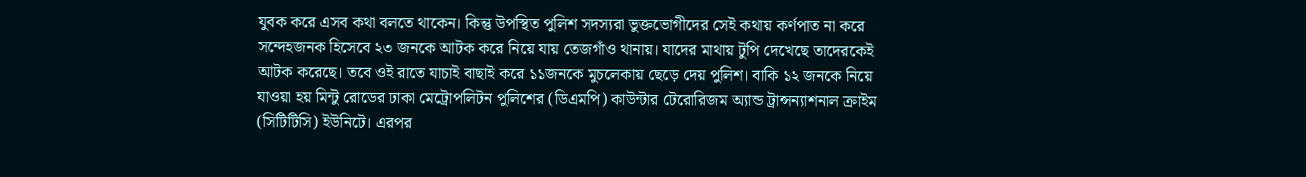যুবক করে এসব কথা বলতে থাকেন। কিন্তু উপস্থিত পুলিশ সদস্যরা ভুক্তভোগীদের সেই কথায় কর্ণপাত না করে সন্দেহজনক হিসেবে ২৩ জনকে আটক করে নিয়ে যায় তেজগাঁও থানায়। যাদের মাথায় টুপি দেখেছে তাদেরকেই আটক করেছে। তবে ওই রাতে যাচাই বাছাই করে ১১জনকে মুচলেকায় ছেড়ে দেয় পুলিশ। বাকি ১২ জনকে নিয়ে যাওয়া হয় মিন্টু রোডের ঢাকা মেট্রোপলিটন পুলিশের (ডিএমপি) কাউন্টার টেরোরিজম অ্যান্ড ট্রান্সন্যাশনাল ক্রাইম (সিটিটিসি) ইউনিটে। এরপর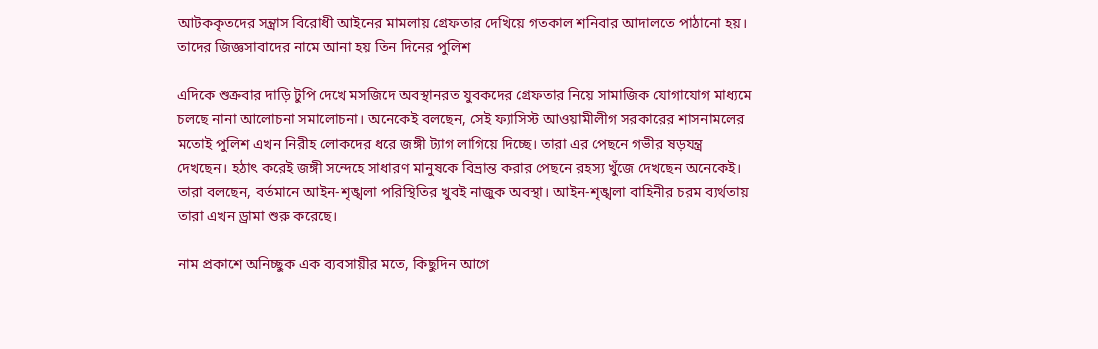আটককৃতদের সন্ত্রাস বিরোধী আইনের মামলায় গ্রেফতার দেখিয়ে গতকাল শনিবার আদালতে পাঠানো হয়। তাদের জিজ্ঞসাবাদের নামে আনা হয় তিন দিনের পুলিশ

এদিকে শুক্রবার দাড়ি টুপি দেখে মসজিদে অবস্থানরত যুবকদের গ্রেফতার নিয়ে সামাজিক যোগাযোগ মাধ্যমে চলছে নানা আলোচনা সমালোচনা। অনেকেই বলছেন, সেই ফ্যাসিস্ট আওয়ামীলীগ সরকারের শাসনামলের মতোই পুলিশ এখন নিরীহ লোকদের ধরে জঙ্গী ট্যাগ লাগিয়ে দিচ্ছে। তারা এর পেছনে গভীর ষড়যন্ত্র দেখছেন। হঠাৎ করেই জঙ্গী সন্দেহে সাধারণ মানুষকে বিভ্রান্ত করার পেছনে রহস্য খুঁজে দেখছেন অনেকেই। তারা বলছেন, বর্তমানে আইন-শৃঙ্খলা পরিস্থিতির খুবই নাজুক অবস্থা। আইন-শৃঙ্খলা বাহিনীর চরম ব্যর্থতায় তারা এখন ড্রামা শুরু করেছে।

নাম প্রকাশে অনিচ্ছুক এক ব্যবসায়ীর মতে, কিছুদিন আগে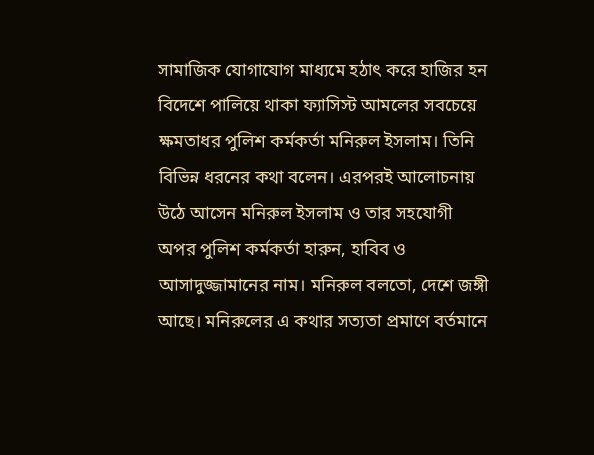সামাজিক যোগাযোগ মাধ্যমে হঠাৎ করে হাজির হন বিদেশে পালিয়ে থাকা ফ্যাসিস্ট আমলের সবচেয়ে ক্ষমতাধর পুলিশ কর্মকর্তা মনিরুল ইসলাম। তিনি বিভিন্ন ধরনের কথা বলেন। এরপরই আলোচনায় উঠে আসেন মনিরুল ইসলাম ও তার সহযোগী অপর পুলিশ কর্মকর্তা হারুন, হাবিব ও আসাদুজ্জামানের নাম। মনিরুল বলতো, দেশে জঙ্গী আছে। মনিরুলের এ কথার সত্যতা প্রমাণে বর্তমানে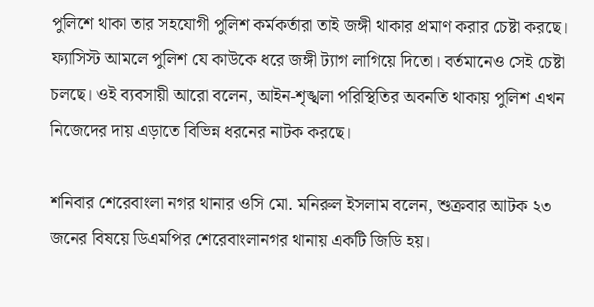পুলিশে থাকা তার সহযোগী পুলিশ কর্মকর্তারা তাই জঙ্গী থাকার প্রমাণ করার চেষ্টা করছে। ফ্যাসিস্ট আমলে পুলিশ যে কাউকে ধরে জঙ্গী ট্যাগ লাগিয়ে দিতো। বর্তমানেও সেই চেষ্টা চলছে। ওই ব্যবসায়ী আরো বলেন, আইন-শৃঙ্খলা পরিস্থিতির অবনতি থাকায় পুলিশ এখন নিজেদের দায় এড়াতে বিভিন্ন ধরনের নাটক করছে।

শনিবার শেরেবাংলা নগর থানার ওসি মো. মনিরুল ইসলাম বলেন, শুক্রবার আটক ২৩ জনের বিষয়ে ডিএমপির শেরেবাংলানগর থানায় একটি জিডি হয়।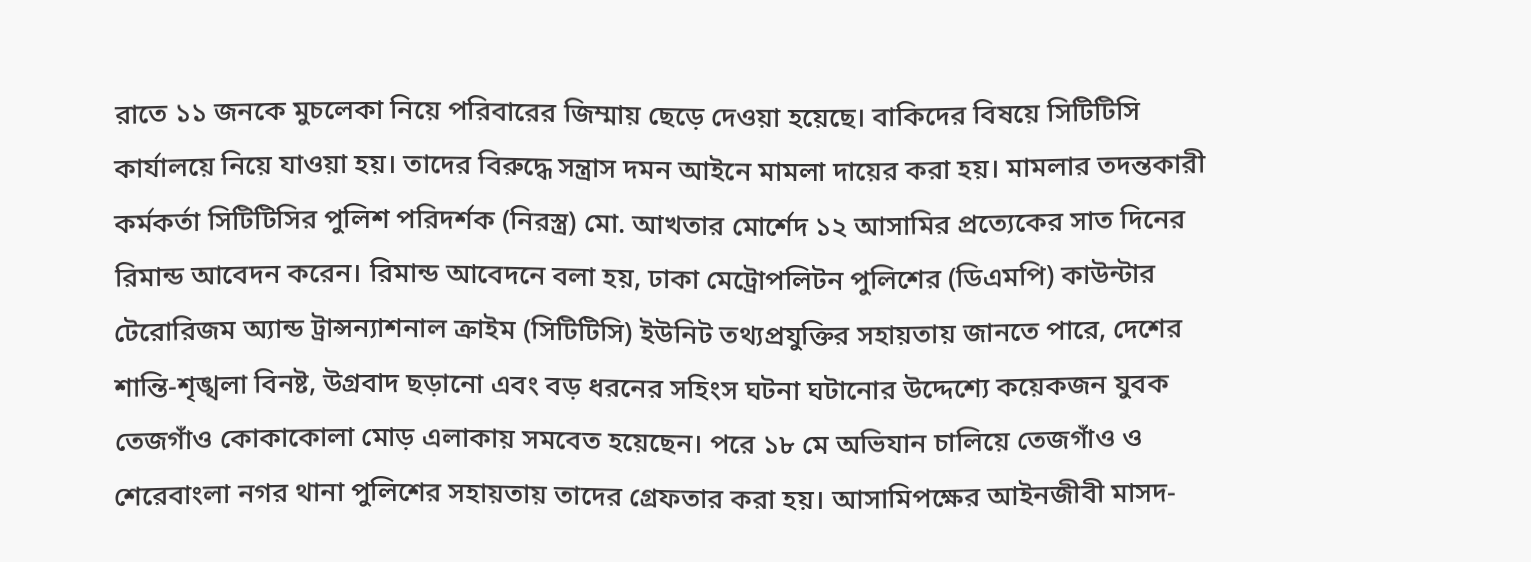রাতে ১১ জনকে মুচলেকা নিয়ে পরিবারের জিম্মায় ছেড়ে দেওয়া হয়েছে। বাকিদের বিষয়ে সিটিটিসি কার্যালয়ে নিয়ে যাওয়া হয়। তাদের বিরুদ্ধে সন্ত্রাস দমন আইনে মামলা দায়ের করা হয়। মামলার তদন্তকারী কর্মকর্তা সিটিটিসির পুলিশ পরিদর্শক (নিরস্ত্র) মো. আখতার মোর্শেদ ১২ আসামির প্রত্যেকের সাত দিনের রিমান্ড আবেদন করেন। রিমান্ড আবেদনে বলা হয়, ঢাকা মেট্রোপলিটন পুলিশের (ডিএমপি) কাউন্টার টেরোরিজম অ্যান্ড ট্রান্সন্যাশনাল ক্রাইম (সিটিটিসি) ইউনিট তথ্যপ্রযুক্তির সহায়তায় জানতে পারে, দেশের শান্তি-শৃঙ্খলা বিনষ্ট, উগ্রবাদ ছড়ানো এবং বড় ধরনের সহিংস ঘটনা ঘটানোর উদ্দেশ্যে কয়েকজন যুবক তেজগাঁও কোকাকোলা মোড় এলাকায় সমবেত হয়েছেন। পরে ১৮ মে অভিযান চালিয়ে তেজগাঁও ও শেরেবাংলা নগর থানা পুলিশের সহায়তায় তাদের গ্রেফতার করা হয়। আসামিপক্ষের আইনজীবী মাসদ-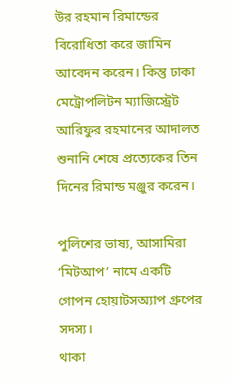উর রহমান রিমান্ডের বিরোধিতা করে জামিন আবেদন করেন। কিন্তু ঢাকা মেট্রোপলিটন ম্যাজিস্ট্রেট আরিফুর রহমানের আদালত শুনানি শেষে প্রত্যেকের তিন দিনের রিমান্ড মঞ্জুর করেন।

পুলিশের ভাষ্য, আসামিরা ‘মিটআপ’ নামে একটি গোপন হোয়াটসঅ্যাপ গ্রুপের সদস্য।
থাকা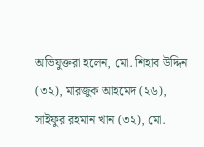অভিযুক্তরা হলেন, মো. শিহাব উদ্দিন (৩২), মারজুক আহমেদ (২৬), সাইফুর রহমান খান (৩২), মো.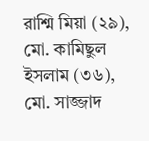রাশ্মি মিয়া (২৯), মো. কামিছুল ইসলাম (৩৬), মো. সাজ্জাদ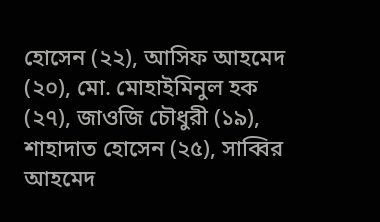হোসেন (২২), আসিফ আহমেদ (২০), মো. মোহাইমিনুল হক (২৭), জাওজি চৌধুরী (১৯), শাহাদাত হোসেন (২৫), সাব্বির আহমেদ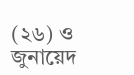(২৬) ও জুনায়েদ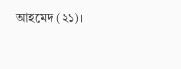আহমেদ (২১)।